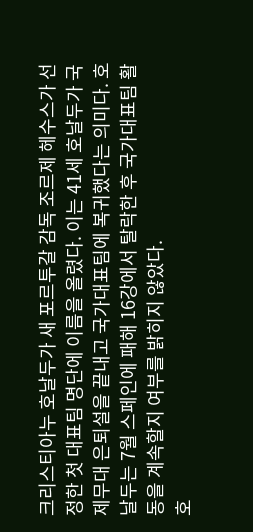크리스티아누 호날두가 새 포르투갈 감독 조르제 헤수스가 선정한 첫 대표팀 명단에 이름을 올렸다. 이는 41세 호날두가 국제무대 은퇴설을 끝내고 국가대표팀에 복귀했다는 의미다. 호날두는 7월 스페인에 패해 16강에서 탈락한 후 국가대표팀 활동을 계속할지 여부를 밝히지 않았다.
호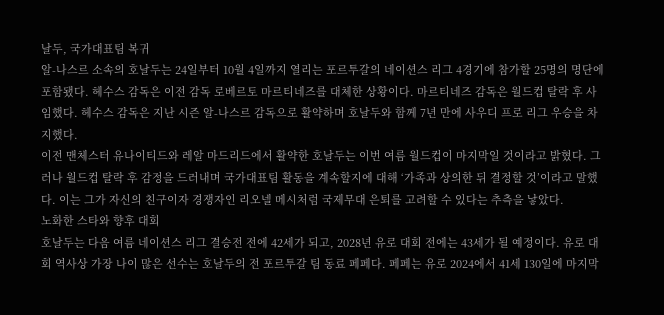날두, 국가대표팀 복귀
알-나스르 소속의 호날두는 24일부터 10월 4일까지 열리는 포르투갈의 네이션스 리그 4경기에 참가할 25명의 명단에 포함됐다. 헤수스 감독은 이전 감독 로베르토 마르티네즈를 대체한 상황이다. 마르티네즈 감독은 월드컵 탈락 후 사임했다. 헤수스 감독은 지난 시즌 알-나스르 감독으로 활약하며 호날두와 함께 7년 만에 사우디 프로 리그 우승을 차지했다.
이전 맨체스터 유나이티드와 레알 마드리드에서 활약한 호날두는 이번 여름 월드컵이 마지막일 것이라고 밝혔다. 그러나 월드컵 탈락 후 감정을 드러내며 국가대표팀 활동을 계속할지에 대해 ‘가족과 상의한 뒤 결정할 것’이라고 말했다. 이는 그가 자신의 친구이자 경쟁자인 리오넬 메시처럼 국제무대 은퇴를 고려할 수 있다는 추측을 낳았다.
노화한 스타와 향후 대회
호날두는 다음 여름 네이션스 리그 결승전 전에 42세가 되고, 2028년 유로 대회 전에는 43세가 될 예정이다. 유로 대회 역사상 가장 나이 많은 선수는 호날두의 전 포르투갈 팀 동료 페페다. 페페는 유로 2024에서 41세 130일에 마지막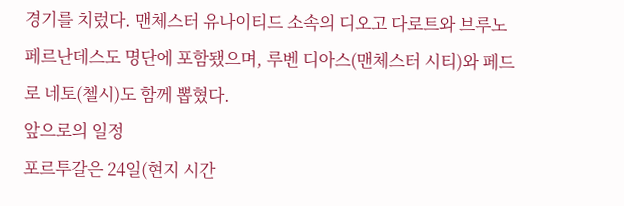경기를 치렀다. 맨체스터 유나이티드 소속의 디오고 다로트와 브루노 페르난데스도 명단에 포함됐으며, 루벤 디아스(맨체스터 시티)와 페드로 네토(첼시)도 함께 뽑혔다.
앞으로의 일정
포르투갈은 24일(현지 시간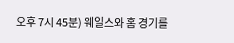오후 7시 45분) 웨일스와 홈 경기를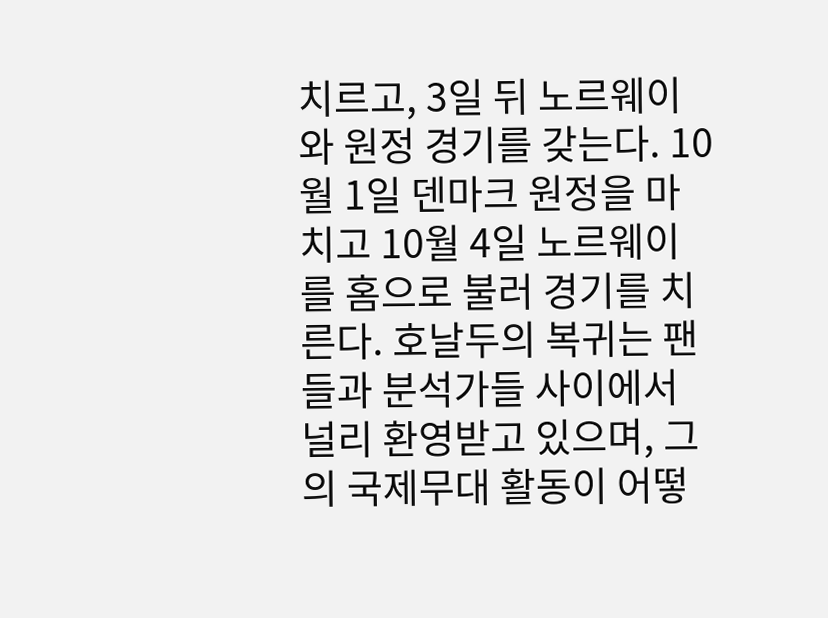치르고, 3일 뒤 노르웨이와 원정 경기를 갖는다. 10월 1일 덴마크 원정을 마치고 10월 4일 노르웨이를 홈으로 불러 경기를 치른다. 호날두의 복귀는 팬들과 분석가들 사이에서 널리 환영받고 있으며, 그의 국제무대 활동이 어떻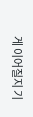게 이어질지 기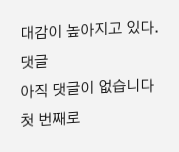대감이 높아지고 있다.
댓글
아직 댓글이 없습니다
첫 번째로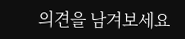의견을 남겨보세요